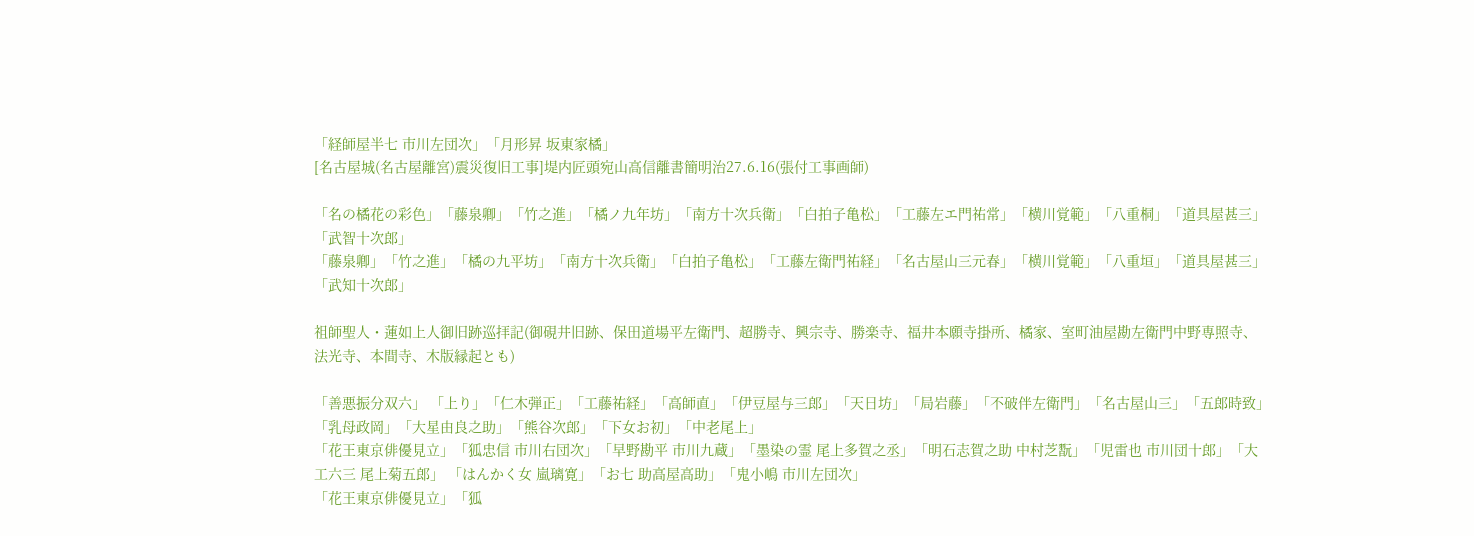「経師屋半七 市川左団次」「月形昇 坂東家橘」
[名古屋城(名古屋離宮)震災復旧工事]堤内匠頭宛山高信離書簡明治27.6.16(張付工事画師)

「名の橘花の彩色」「藤泉卿」「竹之進」「橘ノ九年坊」「南方十次兵衛」「白拍子亀松」「工藤左エ門祐常」「横川覚範」「八重桐」「道具屋甚三」「武智十次郎」
「藤泉卿」「竹之進」「橘の九平坊」「南方十次兵衛」「白拍子亀松」「工藤左衛門祐経」「名古屋山三元春」「横川覚範」「八重垣」「道具屋甚三」「武知十次郎」

祖師聖人・蓮如上人御旧跡巡拝記(御硯井旧跡、保田道場平左衛門、超勝寺、興宗寺、勝楽寺、福井本願寺掛所、橘家、室町油屋勘左衛門中野専照寺、法光寺、本間寺、木版縁起とも)

「善悪振分双六」 「上り」「仁木弾正」「工藤祐経」「高師直」「伊豆屋与三郎」「天日坊」「局岩藤」「不破伴左衛門」「名古屋山三」「五郎時致」「乳母政岡」「大星由良之助」「熊谷次郎」「下女お初」「中老尾上」
「花王東京俳優見立」「狐忠信 市川右団次」「早野勘平 市川九蔵」「墨染の霊 尾上多賀之丞」「明石志賀之助 中村芝翫」「児雷也 市川団十郎」「大工六三 尾上菊五郎」 「はんかく女 嵐璃寛」「お七 助高屋高助」「鬼小嶋 市川左団次」
「花王東京俳優見立」「狐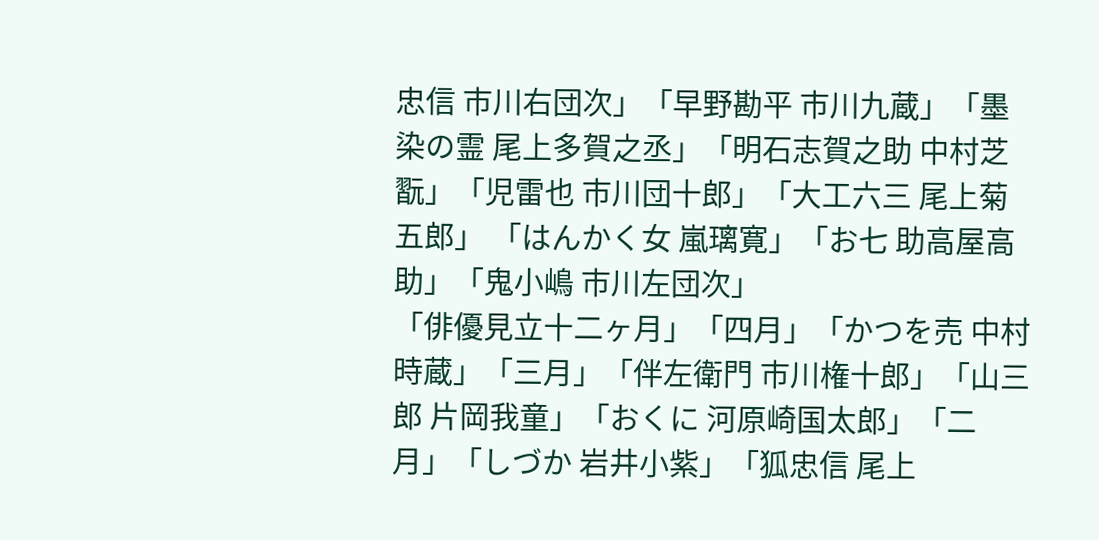忠信 市川右団次」「早野勘平 市川九蔵」「墨染の霊 尾上多賀之丞」「明石志賀之助 中村芝翫」「児雷也 市川団十郎」「大工六三 尾上菊五郎」 「はんかく女 嵐璃寛」「お七 助高屋高助」「鬼小嶋 市川左団次」
「俳優見立十二ヶ月」「四月」「かつを売 中村時蔵」「三月」「伴左衛門 市川権十郎」「山三郎 片岡我童」「おくに 河原崎国太郎」「二月」「しづか 岩井小紫」「狐忠信 尾上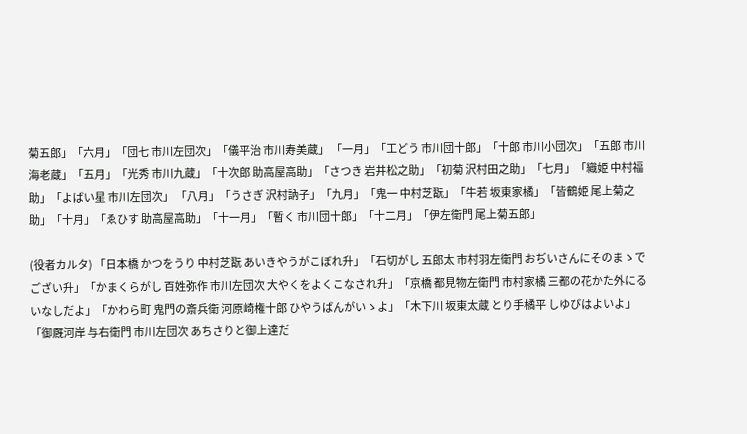菊五郎」「六月」「団七 市川左団次」「儀平治 市川寿美蔵」 「一月」「工どう 市川団十郎」「十郎 市川小団次」「五郎 市川海老蔵」「五月」「光秀 市川九蔵」「十次郎 助高屋高助」「さつき 岩井松之助」「初菊 沢村田之助」「七月」「織姫 中村福助」「よばい星 市川左団次」 「八月」「うさぎ 沢村訥子」「九月」「鬼一 中村芝翫」「牛若 坂東家橘」「皆鶴姫 尾上菊之助」「十月」「ゑひす 助高屋高助」「十一月」「暫く 市川団十郎」「十二月」「伊左衛門 尾上菊五郎」

(役者カルタ) 「日本橋 かつをうり 中村芝翫 あいきやうがこぼれ升」「石切がし 五郎太 市村羽左衛門 おぢいさんにそのまゝでござい升」「かまくらがし 百姓弥作 市川左団次 大やくをよくこなされ升」「京橋 都見物左衛門 市村家橘 三都の花かた外にるいなしだよ」「かわら町 鬼門の斎兵衛 河原崎権十郎 ひやうばんがいゝよ」「木下川 坂東太蔵 とり手橘平 しゆびはよいよ」「御厩河岸 与右衛門 市川左団次 あちさりと御上達だ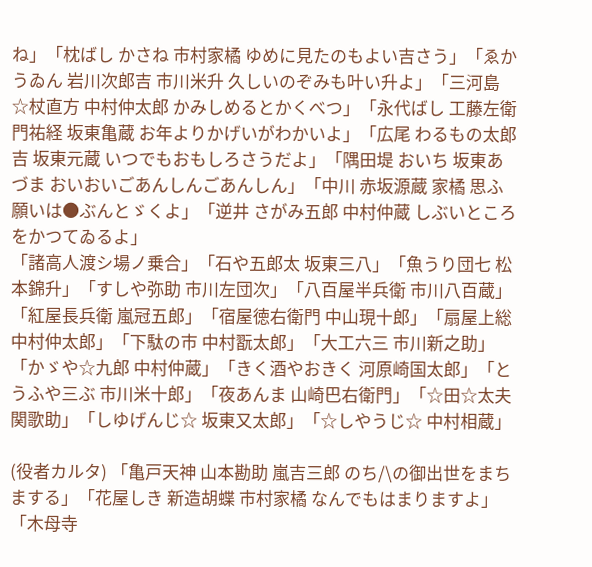ね」「枕ばし かさね 市村家橘 ゆめに見たのもよい吉さう」「ゑかうゐん 岩川次郎吉 市川米升 久しいのぞみも叶い升よ」「三河島 ☆杖直方 中村仲太郎 かみしめるとかくべつ」「永代ばし 工藤左衛門祐経 坂東亀蔵 お年よりかげいがわかいよ」「広尾 わるもの太郎吉 坂東元蔵 いつでもおもしろさうだよ」「隅田堤 おいち 坂東あづま おいおいごあんしんごあんしん」「中川 赤坂源蔵 家橘 思ふ願いは●ぶんとゞくよ」「逆井 さがみ五郎 中村仲蔵 しぶいところをかつてゐるよ」
「諸高人渡シ場ノ乗合」「石や五郎太 坂東三八」「魚うり団七 松本錦升」「すしや弥助 市川左団次」「八百屋半兵衛 市川八百蔵」「紅屋長兵衛 嵐冠五郎」「宿屋徳右衛門 中山現十郎」「扇屋上総 中村仲太郎」「下駄の市 中村翫太郎」「大工六三 市川新之助」「かゞや☆九郎 中村仲蔵」「きく酒やおきく 河原崎国太郎」「とうふや三ぶ 市川米十郎」「夜あんま 山崎巴右衛門」「☆田☆太夫 関歌助」「しゆげんじ☆ 坂東又太郎」「☆しやうじ☆ 中村相蔵」

(役者カルタ) 「亀戸天神 山本勘助 嵐吉三郎 のち/\の御出世をまちまする」「花屋しき 新造胡蝶 市村家橘 なんでもはまりますよ」「木母寺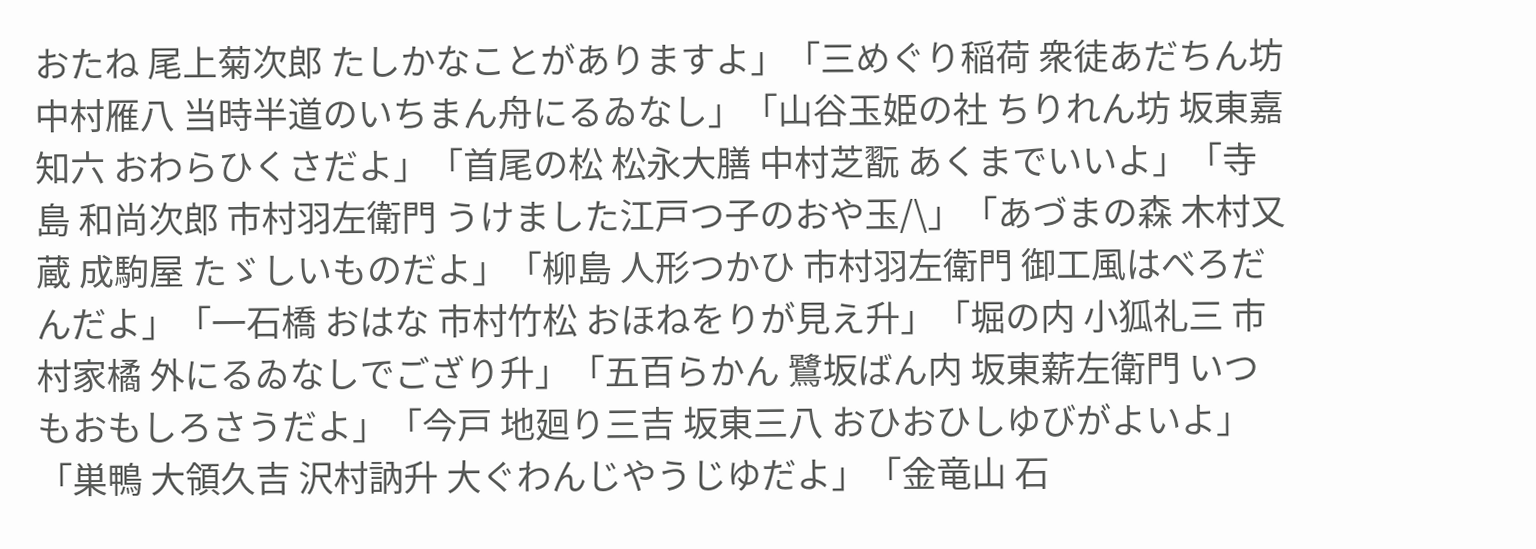おたね 尾上菊次郎 たしかなことがありますよ」「三めぐり稲荷 衆徒あだちん坊 中村雁八 当時半道のいちまん舟にるゐなし」「山谷玉姫の社 ちりれん坊 坂東嘉知六 おわらひくさだよ」「首尾の松 松永大膳 中村芝翫 あくまでいいよ」「寺島 和尚次郎 市村羽左衛門 うけました江戸つ子のおや玉/\」「あづまの森 木村又蔵 成駒屋 たゞしいものだよ」「柳島 人形つかひ 市村羽左衛門 御工風はべろだんだよ」「一石橋 おはな 市村竹松 おほねをりが見え升」「堀の内 小狐礼三 市村家橘 外にるゐなしでござり升」「五百らかん 鷺坂ばん内 坂東薪左衛門 いつもおもしろさうだよ」「今戸 地廻り三吉 坂東三八 おひおひしゆびがよいよ」「巣鴨 大領久吉 沢村訥升 大ぐわんじやうじゆだよ」「金竜山 石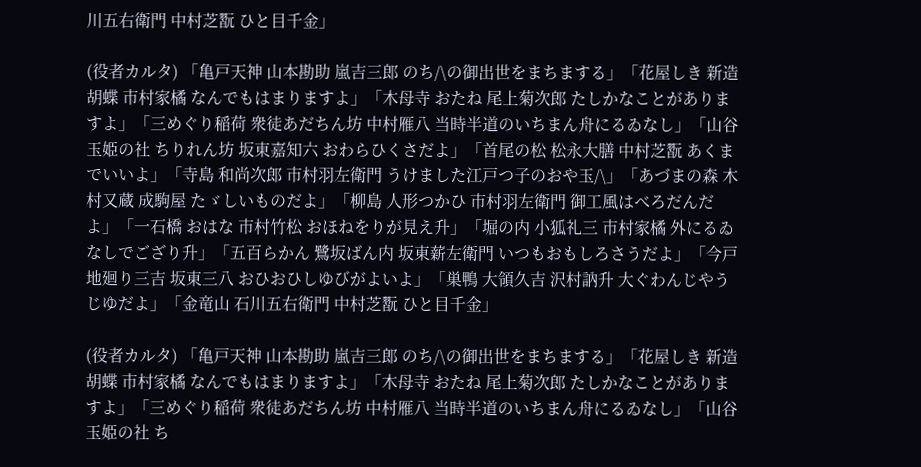川五右衛門 中村芝翫 ひと目千金」

(役者カルタ) 「亀戸天神 山本勘助 嵐吉三郎 のち/\の御出世をまちまする」「花屋しき 新造胡蝶 市村家橘 なんでもはまりますよ」「木母寺 おたね 尾上菊次郎 たしかなことがありますよ」「三めぐり稲荷 衆徒あだちん坊 中村雁八 当時半道のいちまん舟にるゐなし」「山谷玉姫の社 ちりれん坊 坂東嘉知六 おわらひくさだよ」「首尾の松 松永大膳 中村芝翫 あくまでいいよ」「寺島 和尚次郎 市村羽左衛門 うけました江戸つ子のおや玉/\」「あづまの森 木村又蔵 成駒屋 たゞしいものだよ」「柳島 人形つかひ 市村羽左衛門 御工風はべろだんだよ」「一石橋 おはな 市村竹松 おほねをりが見え升」「堀の内 小狐礼三 市村家橘 外にるゐなしでござり升」「五百らかん 鷺坂ばん内 坂東薪左衛門 いつもおもしろさうだよ」「今戸 地廻り三吉 坂東三八 おひおひしゆびがよいよ」「巣鴨 大領久吉 沢村訥升 大ぐわんじやうじゆだよ」「金竜山 石川五右衛門 中村芝翫 ひと目千金」

(役者カルタ) 「亀戸天神 山本勘助 嵐吉三郎 のち/\の御出世をまちまする」「花屋しき 新造胡蝶 市村家橘 なんでもはまりますよ」「木母寺 おたね 尾上菊次郎 たしかなことがありますよ」「三めぐり稲荷 衆徒あだちん坊 中村雁八 当時半道のいちまん舟にるゐなし」「山谷玉姫の社 ち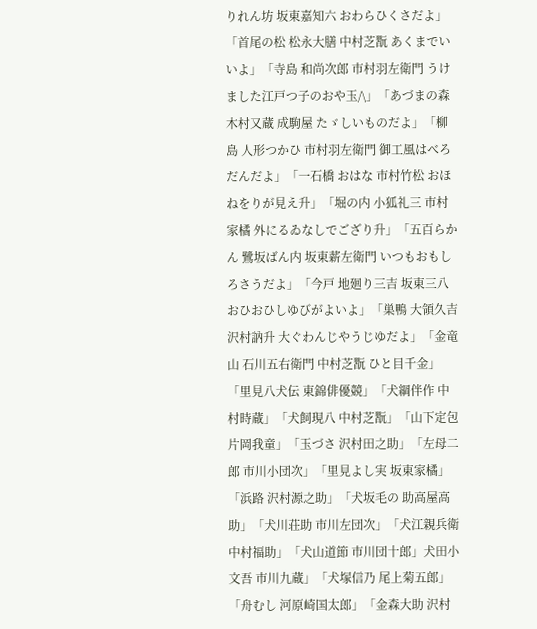りれん坊 坂東嘉知六 おわらひくさだよ」「首尾の松 松永大膳 中村芝翫 あくまでいいよ」「寺島 和尚次郎 市村羽左衛門 うけました江戸つ子のおや玉/\」「あづまの森 木村又蔵 成駒屋 たゞしいものだよ」「柳島 人形つかひ 市村羽左衛門 御工風はべろだんだよ」「一石橋 おはな 市村竹松 おほねをりが見え升」「堀の内 小狐礼三 市村家橘 外にるゐなしでござり升」「五百らかん 鷺坂ばん内 坂東薪左衛門 いつもおもしろさうだよ」「今戸 地廻り三吉 坂東三八 おひおひしゆびがよいよ」「巣鴨 大領久吉 沢村訥升 大ぐわんじやうじゆだよ」「金竜山 石川五右衛門 中村芝翫 ひと目千金」
「里見八犬伝 東錦俳優競」「犬綱伴作 中村時蔵」「犬飼現八 中村芝翫」「山下定包 片岡我童」「玉づさ 沢村田之助」「左母二郎 市川小団次」「里見よし実 坂東家橘」「浜路 沢村源之助」「犬坂毛の 助高屋高助」「犬川荘助 市川左団次」「犬江親兵衛 中村福助」「犬山道節 市川団十郎」犬田小文吾 市川九蔵」「犬塚信乃 尾上菊五郎」 「舟むし 河原崎国太郎」「金森大助 沢村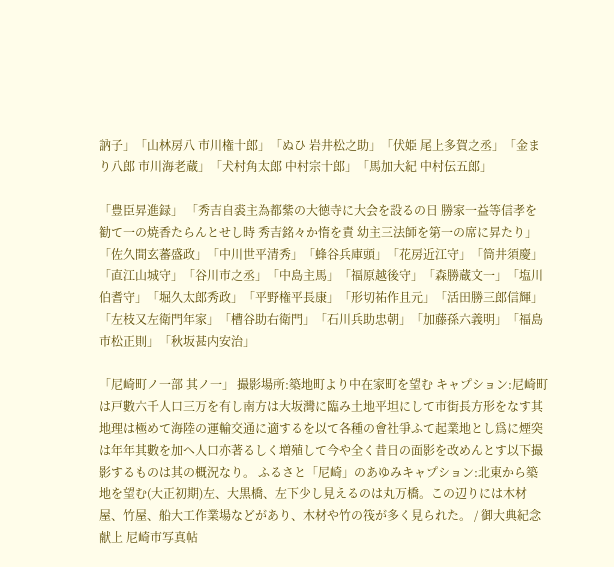訥子」「山林房八 市川権十郎」「ぬひ 岩井松之助」「伏姫 尾上多賀之丞」「金まり八郎 市川海老蔵」「犬村角太郎 中村宗十郎」「馬加大紀 中村伝五郎」

「豊臣昇進録」 「秀吉自裘主為都紫の大徳寺に大会を設るの日 勝家一益等信孝を勧て一の焼香たらんとせし時 秀吉銘々か惰を責 幼主三法師を第一の席に昇たり」 「佐久間玄蕃盛政」「中川世平清秀」「蜂谷兵庫頭」「花房近江守」「筒井須慶」「直江山城守」「谷川市之丞」「中島主馬」「福原越後守」「森勝蔵文一」「塩川伯耆守」「堀久太郎秀政」「平野権平長康」「形切祐作且元」「活田勝三郎信輝」「左枝又左衛門年家」「槽谷助右衛門」「石川兵助忠朝」「加藤孫六義明」「福島市松正則」「秋坂甚内安治」

「尼崎町ノ一部 其ノ一」 撮影場所:築地町より中在家町を望む キャプション:尼崎町は戸數六千人口三万を有し南方は大坂灣に臨み土地平坦にして市街長方形をなす其地理は極めて海陸の運輸交通に適するを以て各種の會社爭ふて起業地とし爲に煙突は年年其數を加へ人口亦著るしく増殖して今や全く昔日の面影を改めんとす以下撮影するものは其の概況なり。 ふるさと「尼崎」のあゆみキャプション:北東から築地を望む(大正初期)左、大黒橋、左下少し見えるのは丸万橋。この辺りには木材屋、竹屋、船大工作業場などがあり、木材や竹の筏が多く見られた。 / 御大典紀念献上 尼崎市写真帖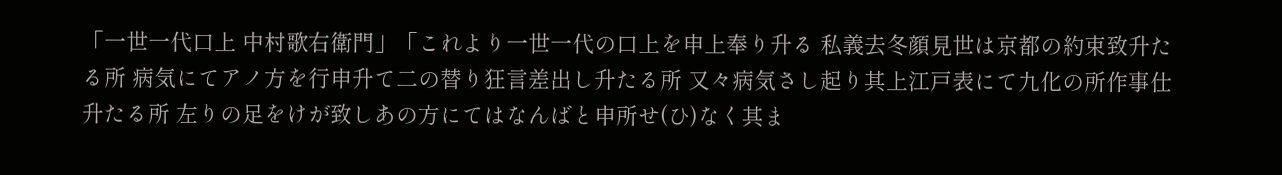「一世一代口上 中村歌右衛門」「これより一世一代の口上を申上奉り升る 私義去冬顔見世は京都の約束致升たる所 病気にてアノ方を行申升て二の替り狂言差出し升たる所 又々病気さし起り其上江戸表にて九化の所作事仕升たる所 左りの足をけが致しあの方にてはなんばと申所せ(ひ)なく其ま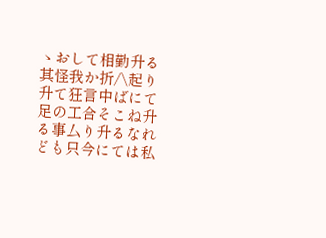ゝおして相勤升る 其怪我か折/\起り升て狂言中ばにて足の工合そこね升る事厶り升るなれども只今にては私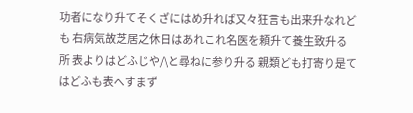功者になり升てそくざにはめ升れば又々狂言も出来升なれども 右病気故芝居之休日はあれこれ名医を頼升て養生致升る所 表よりはどふじや/\と尋ねに参り升る 親類ども打寄り是てはどふも表へすまず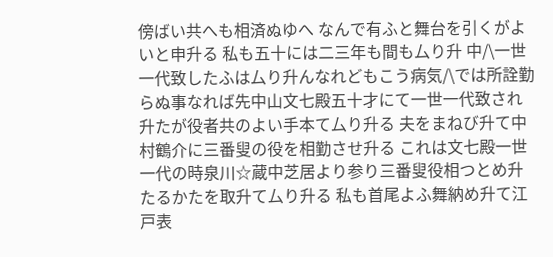傍ばい共へも相済ぬゆへ なんで有ふと舞台を引くがよいと申升る 私も五十には二三年も間も厶り升 中/\一世一代致したふは厶り升んなれどもこう病気/\では所詮勤らぬ事なれば先中山文七殿五十才にて一世一代致され升たが役者共のよい手本て厶り升る 夫をまねび升て中村鶴介に三番叟の役を相勤させ升る これは文七殿一世一代の時泉川☆蔵中芝居より参り三番叟役相つとめ升たるかたを取升て厶り升る 私も首尾よふ舞納め升て江戸表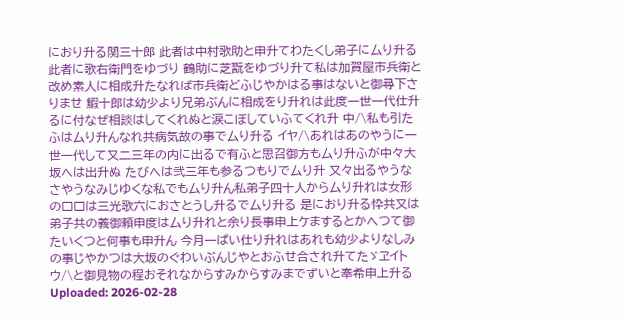におり升る関三十郎 此者は中村歌助と申升てわたくし弟子に厶り升る 此者に歌右衛門をゆづり 鶴助に芝翫をゆづり升て私は加賀屋市兵衛と改め素人に相成升たなれば市兵衛どふじやかはる事はないと御尋下さりませ 鰕十郎は幼少より兄弟ぶんに相成をり升れは此度一世一代仕升るに付なぜ相談はしてくれぬと涙こぼしていふてくれ升 中/\私も引たふは厶り升んなれ共病気故の事で厶り升る イヤ/\あれはあのやうに一世一代して又二三年の内に出るで有ふと思召御方も厶り升ふが中々大坂へは出升ぬ たびへは弐三年も参るつもりで厶り升 又々出るやうなさやうなみじゆくな私でも厶り升ん私弟子四十人から厶り升れは女形の□□は三光歌六におさとうし升るで厶り升る 是におり升る忰共又は弟子共の義御頼申度は厶り升れと余り長事申上ケまするとかへつて御たいくつと何事も申升ん 今月一ぱい仕り升れはあれも幼少よりなしみの事じやかつは大坂のぐわいぶんじやとおふせ合され升てたゞヱイトウ/\と御見物の程おそれなからすみからすみまでずいと奉希申上升る
Uploaded: 2026-02-28